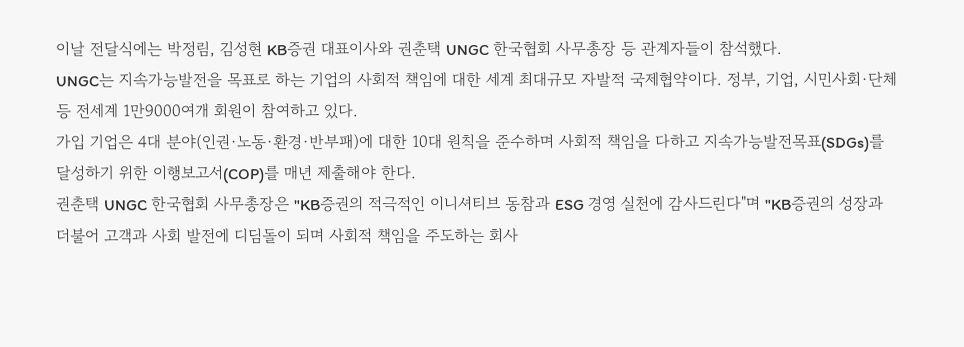이날 전달식에는 박정림, 김성현 KB증권 대표이사와 권춘택 UNGC 한국협회 사무총장 등 관계자들이 참석했다.
UNGC는 지속가능발전을 목표로 하는 기업의 사회적 책임에 대한 세계 최대규모 자발적 국제협약이다. 정부, 기업, 시민사회·단체 등 전세계 1만9000여개 회원이 참여하고 있다.
가입 기업은 4대 분야(인권·노동·환경·반부패)에 대한 10대 원칙을 준수하며 사회적 책임을 다하고 지속가능발전목표(SDGs)를 달성하기 위한 이행보고서(COP)를 매년 제출해야 한다.
권춘택 UNGC 한국협회 사무총장은 "KB증권의 적극적인 이니셔티브 동참과 ESG 경영 실천에 감사드린다"며 "KB증권의 성장과 더불어 고객과 사회 발전에 디딤돌이 되며 사회적 책임을 주도하는 회사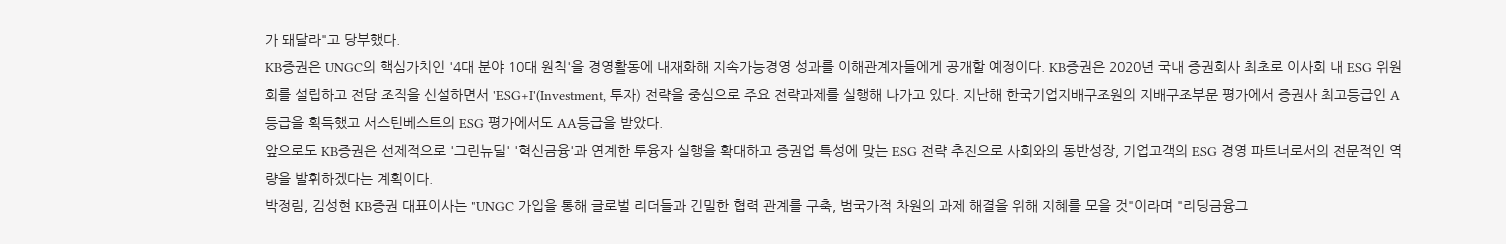가 돼달라"고 당부했다.
KB증권은 UNGC의 핵심가치인 '4대 분야 10대 원칙'을 경영활동에 내재화해 지속가능경영 성과를 이해관계자들에게 공개할 예정이다. KB증권은 2020년 국내 증권회사 최초로 이사회 내 ESG 위원회를 설립하고 전담 조직을 신설하면서 'ESG+I'(Investment, 투자) 전략을 중심으로 주요 전략과제를 실행해 나가고 있다. 지난해 한국기업지배구조원의 지배구조부문 평가에서 증권사 최고등급인 A등급을 획득했고 서스틴베스트의 ESG 평가에서도 AA등급을 받았다.
앞으로도 KB증권은 선제적으로 '그린뉴딜' '혁신금융'과 연계한 투융자 실행을 확대하고 증권업 특성에 맞는 ESG 전략 추진으로 사회와의 동반성장, 기업고객의 ESG 경영 파트너로서의 전문적인 역량을 발휘하겠다는 계획이다.
박정림, 김성현 KB증권 대표이사는 "UNGC 가입을 통해 글로벌 리더들과 긴밀한 협력 관계를 구축, 범국가적 차원의 과제 해결을 위해 지혜를 모을 것"이라며 "리딩금융그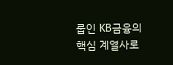룹인 KB금융의 핵심 계열사로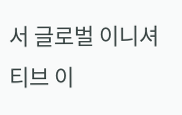서 글로벌 이니셔티브 이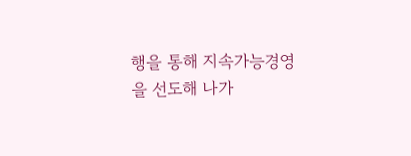행을 통해 지속가능경영을 선도해 나가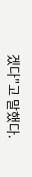겠다"고 말했다.